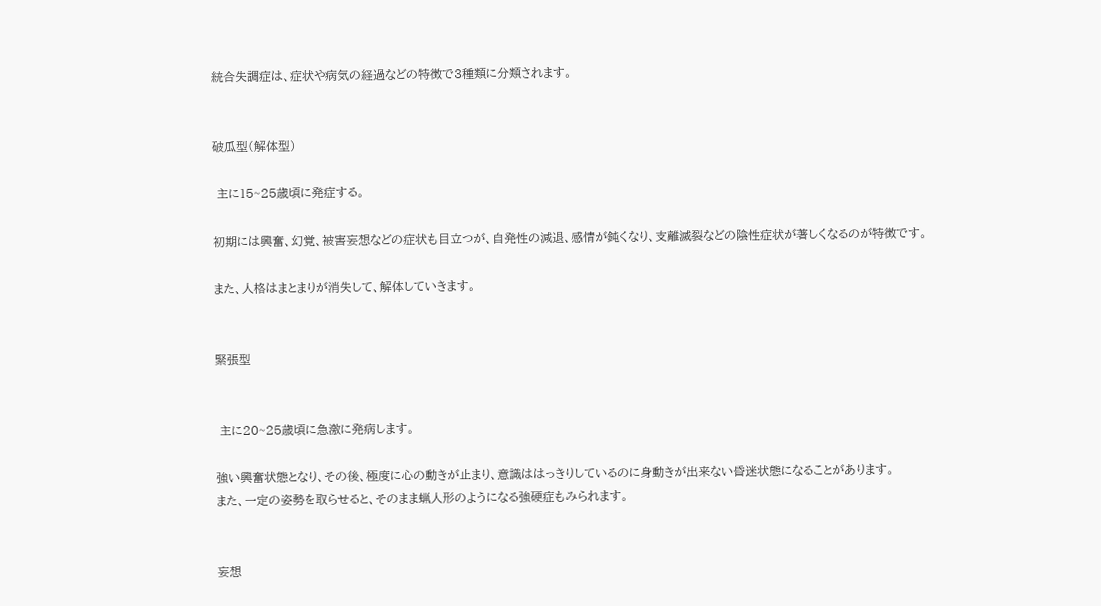統合失調症は、症状や病気の経過などの特徴で3種類に分類されます。


破瓜型(解体型)

 主に15~25歳頃に発症する。

初期には興奮、幻覚、被害妄想などの症状も目立つが、自発性の減退、感情が鈍くなり、支離滅裂などの陰性症状が著しくなるのが特徴です。

また、人格はまとまりが消失して、解体していきます。


緊張型


 主に20~25歳頃に急激に発病します。

強い興奮状態となり、その後、極度に心の動きが止まり、意識ははっきりしているのに身動きが出来ない昏迷状態になることがあります。
また、一定の姿勢を取らせると、そのまま蝋人形のようになる強硬症もみられます。


妄想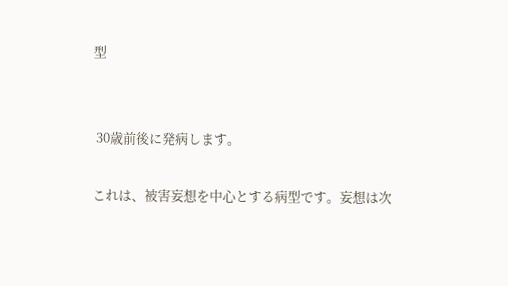型


 30歳前後に発病します。

これは、被害妄想を中心とする病型です。妄想は次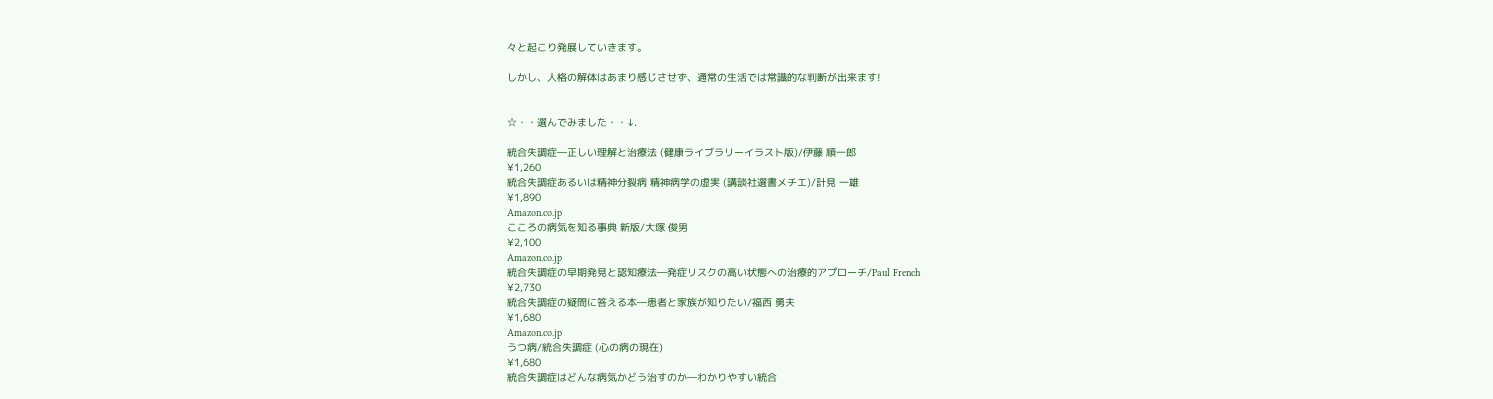々と起こり発展していきます。

しかし、人格の解体はあまり感じさせず、通常の生活では常識的な判断が出来ます!


☆・・選んでみました・・↓.

統合失調症―正しい理解と治療法 (健康ライブラリーイラスト版)/伊藤 順一郎
¥1,260
統合失調症あるいは精神分裂病 精神病学の虚実 (講談社選書メチエ)/計見 一雄
¥1,890
Amazon.co.jp
こころの病気を知る事典 新版/大塚 俊男
¥2,100
Amazon.co.jp
統合失調症の早期発見と認知療法―発症リスクの高い状態への治療的アプローチ/Paul French
¥2,730
統合失調症の疑問に答える本―患者と家族が知りたい/福西 勇夫
¥1,680
Amazon.co.jp
うつ病/統合失調症 (心の病の現在)
¥1,680
統合失調症はどんな病気かどう治すのか―わかりやすい統合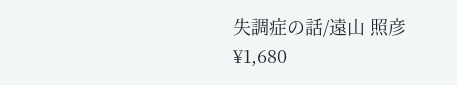失調症の話/遠山 照彦
¥1,680